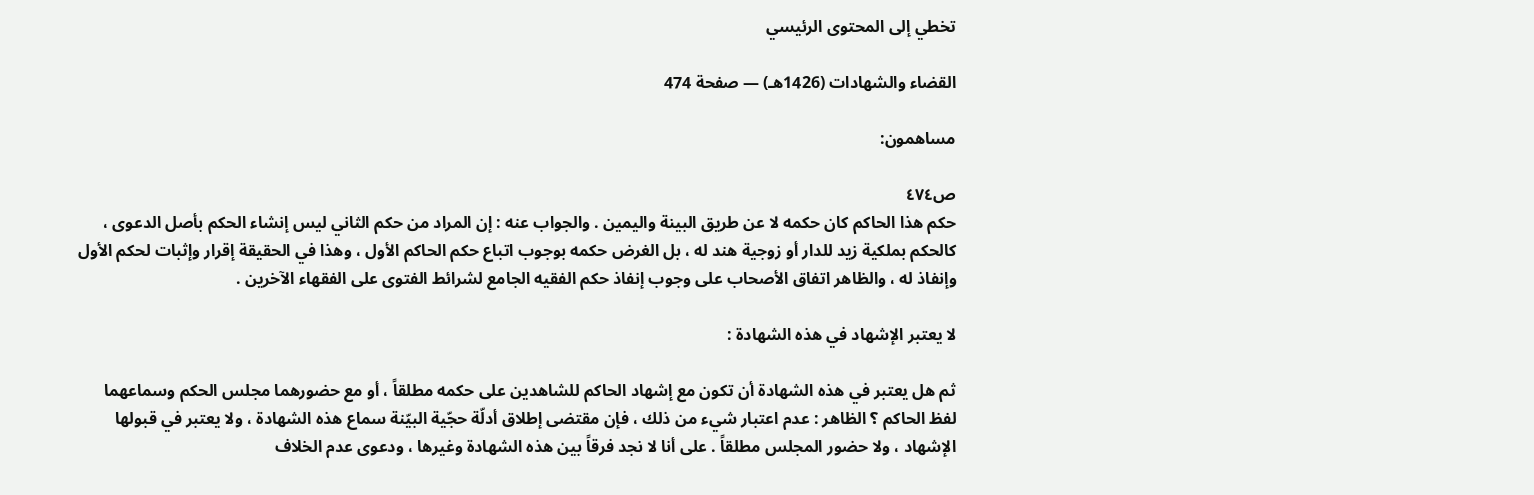تخطي إلى المحتوى الرئيسي

القضاء والشهادات (1426هـ) — صفحة 474

مساهمون:

ص٤٧٤
حكم هذا الحاكم كان حكمه لا عن طريق البينة واليمين . والجواب عنه : إن المراد من حكم الثاني ليس إنشاء الحكم بأصل الدعوى ، كالحكم بملكية زيد للدار أو زوجية هند له ، بل الغرض حكمه بوجوب اتباع حكم الحاكم الأول ، وهذا في الحقيقة إقرار وإثبات لحكم الأول وإنفاذ له ، والظاهر اتفاق الأصحاب على وجوب إنفاذ حكم الفقيه الجامع لشرائط الفتوى على الفقهاء الآخرين .

لا يعتبر الإشهاد في هذه الشهادة :

ثم هل يعتبر في هذه الشهادة أن تكون مع إشهاد الحاكم للشاهدين على حكمه مطلقاً ، أو مع حضورهما مجلس الحكم وسماعهما لفظ الحاكم ؟ الظاهر : عدم اعتبار شيء من ذلك ، فإن مقتضى إطلاق أدلّة حجّية البيّنة سماع هذه الشهادة ، ولا يعتبر في قبولها الإشهاد ، ولا حضور المجلس مطلقاً . على أنا لا نجد فرقاً بين هذه الشهادة وغيرها ، ودعوى عدم الخلاف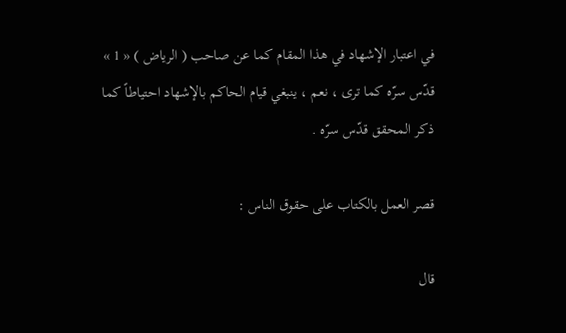في اعتبار الإشهاد في هذا المقام كما عن صاحب ( الرياض ) « 1 » قدّس سرّه كما ترى ، نعم ، ينبغي قيام الحاكم بالإشهاد احتياطاً كما ذكر المحقق قدّس سرّه .

قصر العمل بالكتاب على حقوق الناس :

قال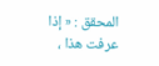المحقق : « إذا عرفت هذا ،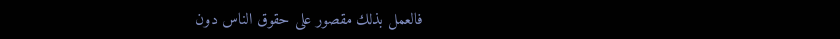فالعمل بذلك مقصور على حقوق الناس دون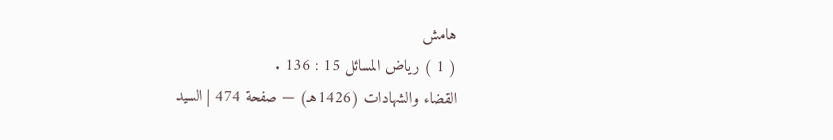هامش
( 1 ) رياض المسائل 15 : 136 .
القضاء والشهادات (1426هـ) — صفحة 474 | السيد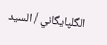الگلپايگاني / السيد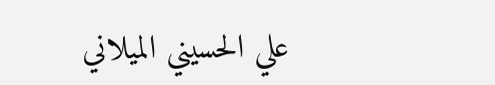علي الحسيني الميلاني